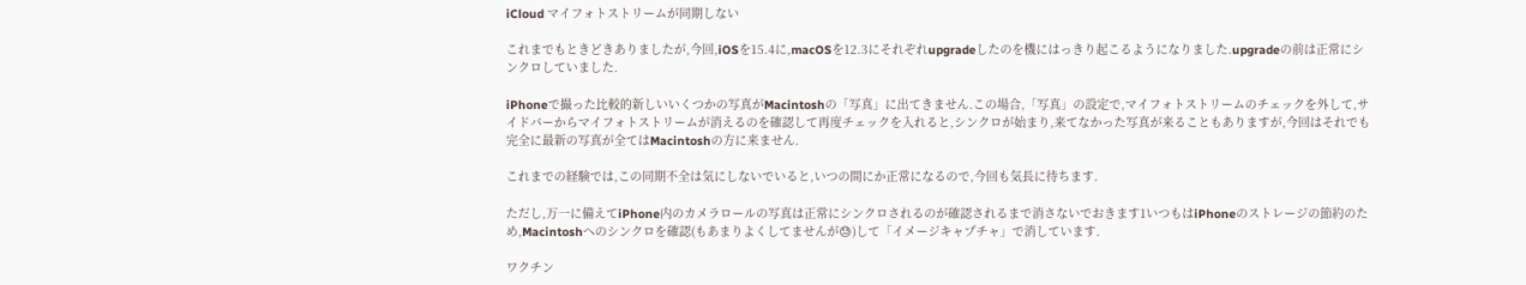iCloud マイフォトストリームが同期しない

これまでもときどきありましたが,今回,iOSを15.4に,macOSを12.3にそれぞれupgradeしたのを機にはっきり起こるようになりました.upgradeの前は正常にシンクロしていました.

iPhoneで撮った比較的新しいいくつかの写真がMacintoshの「写真」に出てきません.この場合,「写真」の設定で,マイフォトストリームのチェックを外して,サイドバーからマイフォトストリームが消えるのを確認して再度チェックを入れると,シンクロが始まり,来てなかった写真が来ることもありますが,今回はそれでも完全に最新の写真が全てはMacintoshの方に来ません.

これまでの経験では,この同期不全は気にしないでいると,いつの間にか正常になるので,今回も気長に待ちます.

ただし,万一に備えてiPhone内のカメラロールの写真は正常にシンクロされるのが確認されるまで消さないでおきます1いつもはiPhoneのストレージの節約のため,Macintoshへのシンクロを確認(もあまりよくしてませんが😓)して「イメージキャプチャ」で消しています.

ワクチン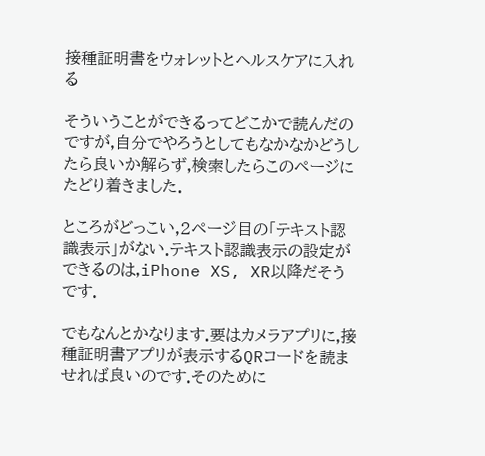接種証明書をウォレットとヘルスケアに入れる

そういうことができるってどこかで読んだのですが,自分でやろうとしてもなかなかどうしたら良いか解らず,検索したらこのページにたどり着きました.

ところがどっこい,2ページ目の「テキスト認識表示」がない.テキスト認識表示の設定ができるのは,iPhone XS, XR以降だそうです.

でもなんとかなります.要はカメラアプリに,接種証明書アプリが表示するQRコードを読ませれば良いのです.そのために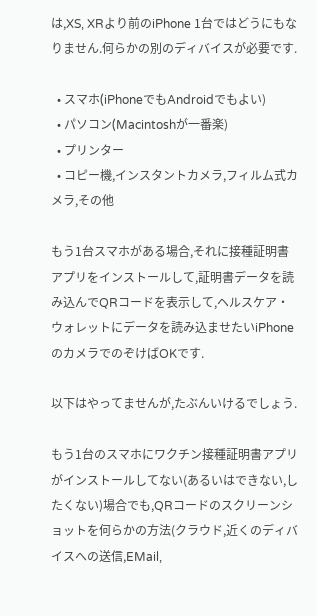は,XS, XRより前のiPhone 1台ではどうにもなりません.何らかの別のディバイスが必要です.

  • スマホ(iPhoneでもAndroidでもよい)
  • パソコン(Macintoshが一番楽)
  • プリンター
  • コピー機,インスタントカメラ,フィルム式カメラ,その他

もう1台スマホがある場合,それに接種証明書アプリをインストールして,証明書データを読み込んでQRコードを表示して,ヘルスケア・ウォレットにデータを読み込ませたいiPhoneのカメラでのぞけばOKです.

以下はやってませんが,たぶんいけるでしょう.

もう1台のスマホにワクチン接種証明書アプリがインストールしてない(あるいはできない,したくない)場合でも,QRコードのスクリーンショットを何らかの方法(クラウド,近くのディバイスへの送信,EMail,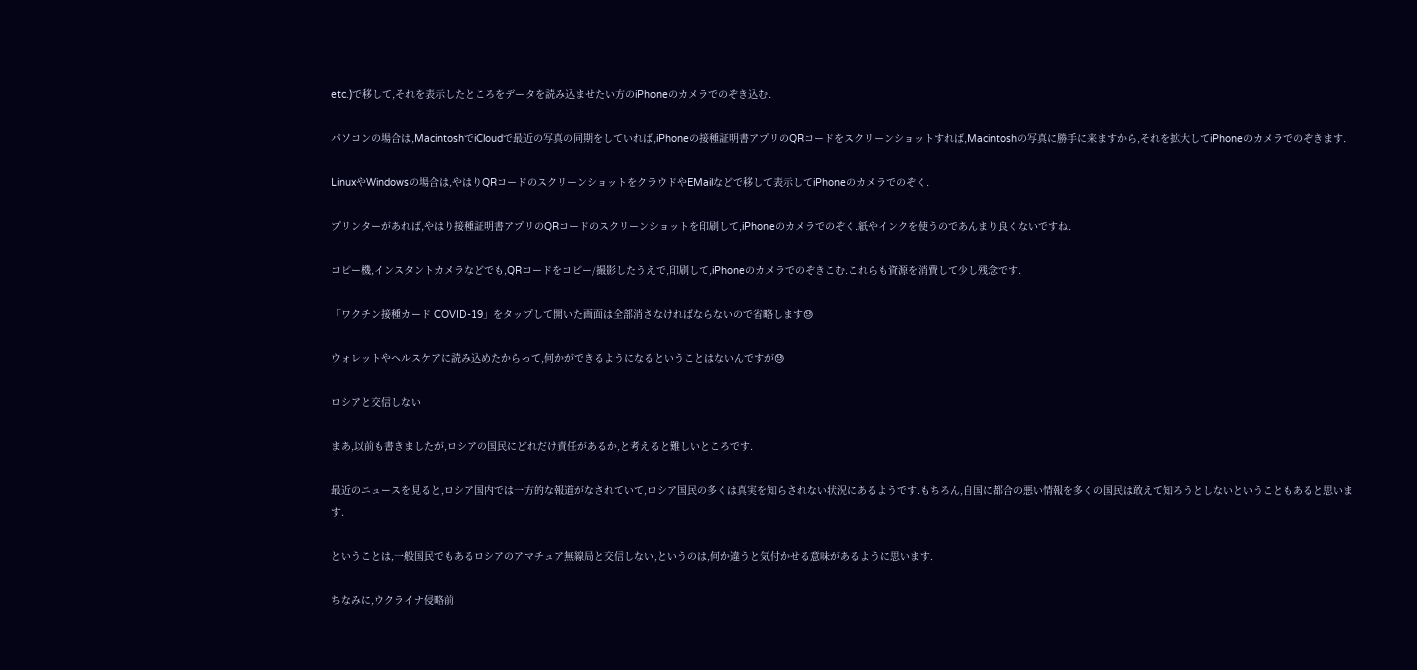etc.)で移して,それを表示したところをデータを読み込ませたい方のiPhoneのカメラでのぞき込む.

パソコンの場合は,MacintoshでiCloudで最近の写真の同期をしていれば,iPhoneの接種証明書アプリのQRコードをスクリーンショットすれば,Macintoshの写真に勝手に来ますから,それを拡大してiPhoneのカメラでのぞきます.

LinuxやWindowsの場合は,やはりQRコードのスクリーンショットをクラウドやEMailなどで移して表示してiPhoneのカメラでのぞく.

プリンターがあれば,やはり接種証明書アプリのQRコードのスクリーンショットを印刷して,iPhoneのカメラでのぞく.紙やインクを使うのであんまり良くないですね.

コピー機,インスタントカメラなどでも,QRコードをコピー/撮影したうえで,印刷して,iPhoneのカメラでのぞきこむ.これらも資源を消費して少し残念です.

「ワクチン接種カード COVID-19」をタップして開いた画面は全部消さなければならないので省略します😓

ウォレットやヘルスケアに読み込めたからって,何かができるようになるということはないんですが😓

ロシアと交信しない

まあ,以前も書きましたが,ロシアの国民にどれだけ責任があるか,と考えると難しいところです.

最近のニュースを見ると,ロシア国内では一方的な報道がなされていて,ロシア国民の多くは真実を知らされない状況にあるようです.もちろん,自国に都合の悪い情報を多くの国民は敢えて知ろうとしないということもあると思います.

ということは,一般国民でもあるロシアのアマチュア無線局と交信しない,というのは,何か違うと気付かせる意味があるように思います.

ちなみに,ウクライナ侵略前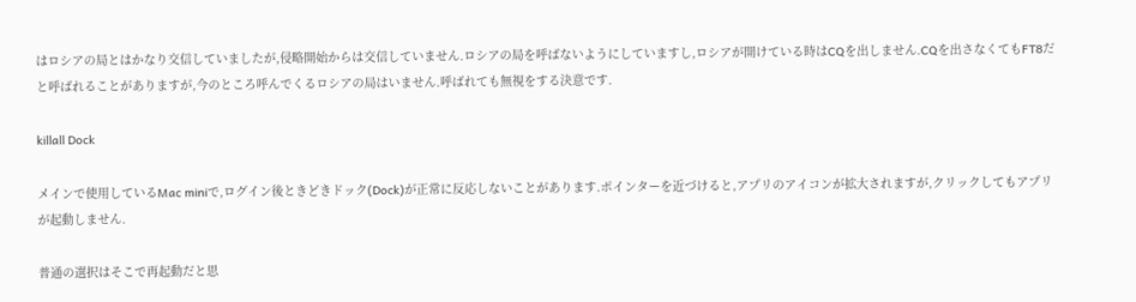はロシアの局とはかなり交信していましたが,侵略開始からは交信していません.ロシアの局を呼ばないようにしていますし,ロシアが開けている時はCQを出しません.CQを出さなくてもFT8だと呼ばれることがありますが,今のところ呼んでくるロシアの局はいません.呼ばれても無視をする決意です.

killall Dock

メインで使用しているMac miniで,ログイン後ときどきドック(Dock)が正常に反応しないことがあります.ポインターを近づけると,アプリのアイコンが拡大されますが,クリックしてもアプリが起動しません.

普通の選択はそこで再起動だと思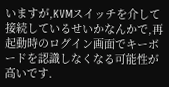いますが,KVMスイッチを介して接続しているせいかなんかで,再起動時のログイン画面でキーボードを認識しなくなる可能性が高いです.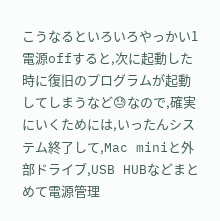こうなるといろいろやっかい1電源offすると,次に起動した時に復旧のプログラムが起動してしまうなど😓なので,確実にいくためには,いったんシステム終了して,Mac miniと外部ドライブ,USB HUBなどまとめて電源管理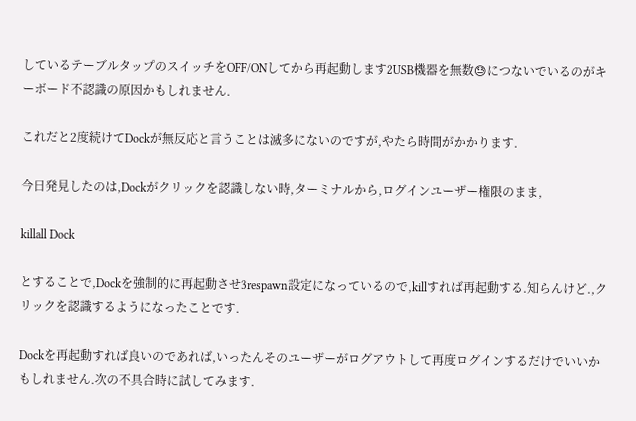しているテーブルタップのスイッチをOFF/ONしてから再起動します2USB機器を無数😓につないでいるのがキーボード不認識の原因かもしれません.

これだと2度続けてDockが無反応と言うことは滅多にないのですが,やたら時間がかかります.

今日発見したのは,Dockがクリックを認識しない時,ターミナルから,ログインユーザー権限のまま,

killall Dock

とすることで,Dockを強制的に再起動させ3respawn設定になっているので,killすれば再起動する.知らんけど.,クリックを認識するようになったことです.

Dockを再起動すれば良いのであれば,いったんそのユーザーがログアウトして再度ログインするだけでいいかもしれません.次の不具合時に試してみます.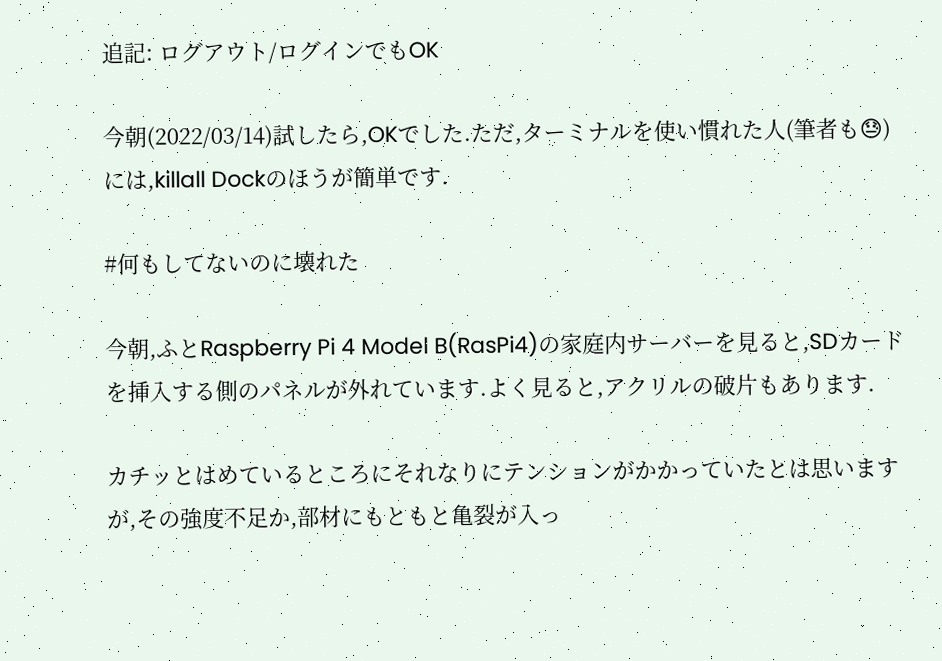追記: ログアウト/ログインでもOK

今朝(2022/03/14)試したら,OKでした.ただ,ターミナルを使い慣れた人(筆者も😓)には,killall Dockのほうが簡単です.

#何もしてないのに壊れた

今朝,ふとRaspberry Pi 4 Model B(RasPi4)の家庭内サーバーを見ると,SDカードを挿入する側のパネルが外れています.よく見ると,アクリルの破片もあります.

カチッとはめているところにそれなりにテンションがかかっていたとは思いますが,その強度不足か,部材にもともと亀裂が入っ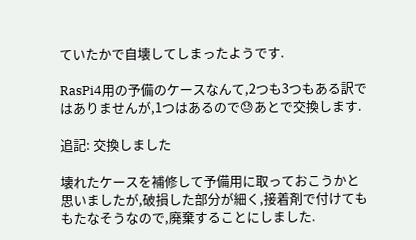ていたかで自壊してしまったようです.

RasPi4用の予備のケースなんて,2つも3つもある訳ではありませんが,1つはあるので😓あとで交換します.

追記: 交換しました

壊れたケースを補修して予備用に取っておこうかと思いましたが,破損した部分が細く,接着剤で付けてももたなそうなので,廃棄することにしました.